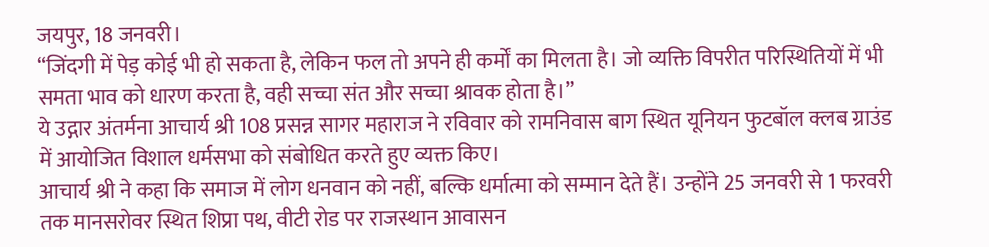जयपुर, 18 जनवरी।
“जिंदगी में पेड़ कोई भी हो सकता है, लेकिन फल तो अपने ही कर्मों का मिलता है। जो व्यक्ति विपरीत परिस्थितियों में भी समता भाव को धारण करता है, वही सच्चा संत और सच्चा श्रावक होता है।”
ये उद्गार अंतर्मना आचार्य श्री 108 प्रसन्न सागर महाराज ने रविवार को रामनिवास बाग स्थित यूनियन फुटबॉल क्लब ग्राउंड में आयोजित विशाल धर्मसभा को संबोधित करते हुए व्यक्त किए।
आचार्य श्री ने कहा कि समाज में लोग धनवान को नहीं, बल्कि धर्मात्मा को सम्मान देते हैं। उन्होंने 25 जनवरी से 1 फरवरी तक मानसरोवर स्थित शिप्रा पथ, वीटी रोड पर राजस्थान आवासन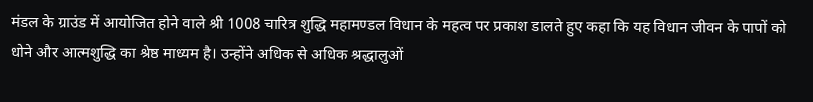मंडल के ग्राउंड में आयोजित होने वाले श्री 1008 चारित्र शुद्धि महामण्डल विधान के महत्व पर प्रकाश डालते हुए कहा कि यह विधान जीवन के पापों को धोने और आत्मशुद्धि का श्रेष्ठ माध्यम है। उन्होंने अधिक से अधिक श्रद्धालुओं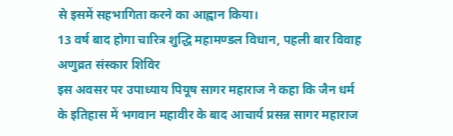से इसमें सहभागिता करने का आह्वान किया।
13 वर्ष बाद होगा चारित्र शुद्धि महामण्डल विधान, पहली बार विवाह अणुव्रत संस्कार शिविर
इस अवसर पर उपाध्याय पियूष सागर महाराज ने कहा कि जैन धर्म के इतिहास में भगवान महावीर के बाद आचार्य प्रसन्न सागर महाराज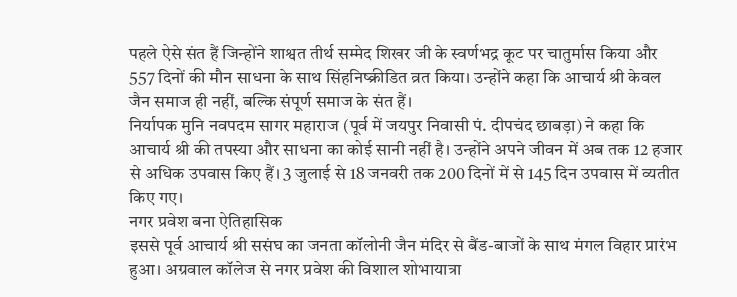पहले ऐसे संत हैं जिन्होंने शाश्वत तीर्थ सम्मेद शिखर जी के स्वर्णभद्र कूट पर चातुर्मास किया और 557 दिनों की मौन साधना के साथ सिंहनिष्क्रीडित व्रत किया। उन्होंने कहा कि आचार्य श्री केवल जैन समाज ही नहीं, बल्कि संपूर्ण समाज के संत हैं।
निर्यापक मुनि नवपदम सागर महाराज (पूर्व में जयपुर निवासी पं. दीपचंद छाबड़ा) ने कहा कि आचार्य श्री की तपस्या और साधना का कोई सानी नहीं है। उन्होंने अपने जीवन में अब तक 12 हजार से अधिक उपवास किए हैं। 3 जुलाई से 18 जनवरी तक 200 दिनों में से 145 दिन उपवास में व्यतीत किए गए।
नगर प्रवेश बना ऐतिहासिक
इससे पूर्व आचार्य श्री ससंघ का जनता कॉलोनी जैन मंदिर से बैंड-बाजों के साथ मंगल विहार प्रारंभ हुआ। अग्रवाल कॉलेज से नगर प्रवेश की विशाल शोभायात्रा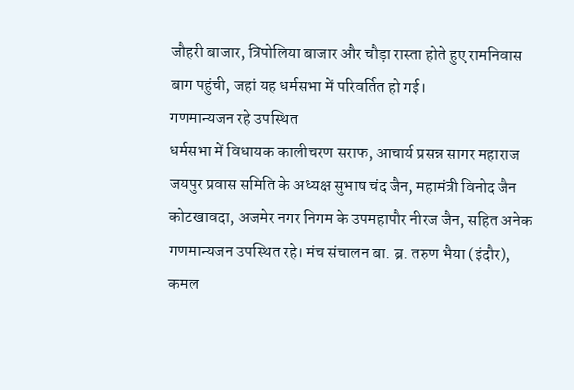जौहरी बाजार, त्रिपोलिया बाजार और चौड़ा रास्ता होते हुए रामनिवास बाग पहुंची, जहां यह धर्मसभा में परिवर्तित हो गई।
गणमान्यजन रहे उपस्थित
धर्मसभा में विधायक कालीचरण सराफ, आचार्य प्रसन्न सागर महाराज जयपुर प्रवास समिति के अध्यक्ष सुभाष चंद जैन, महामंत्री विनोद जैन कोटखावदा, अजमेर नगर निगम के उपमहापौर नीरज जैन, सहित अनेक गणमान्यजन उपस्थित रहे। मंच संचालन बा. ब्र. तरुण भैया (इंदौर), कमल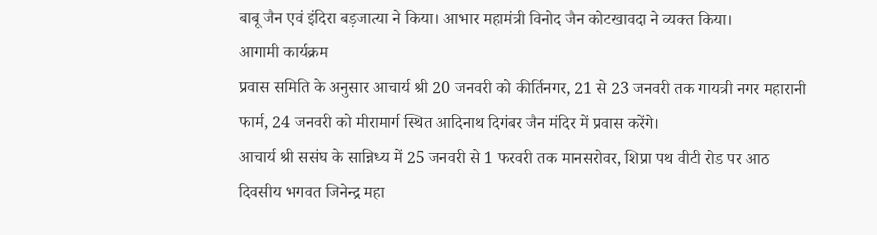बाबू जैन एवं इंदिरा बड़जात्या ने किया। आभार महामंत्री विनोद जैन कोटखावदा ने व्यक्त किया।
आगामी कार्यक्रम
प्रवास समिति के अनुसार आचार्य श्री 20 जनवरी को कीर्तिनगर, 21 से 23 जनवरी तक गायत्री नगर महारानी फार्म, 24 जनवरी को मीरामार्ग स्थित आदिनाथ दिगंबर जैन मंदिर में प्रवास करेंगे।
आचार्य श्री ससंघ के सान्निध्य में 25 जनवरी से 1 फरवरी तक मानसरोवर, शिप्रा पथ वीटी रोड पर आठ दिवसीय भगवत जिनेन्द्र महा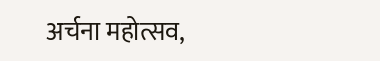अर्चना महोत्सव,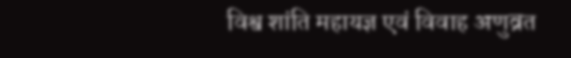विश्व शांति महायज्ञ एवं विवाह अणुव्रत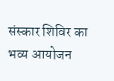संस्कार शिविर का भव्य आयोजन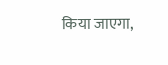किया जाएगा,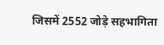जिसमें 2552 जोड़े सहभागिता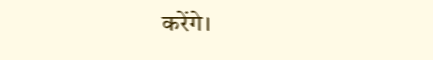करेंगे।